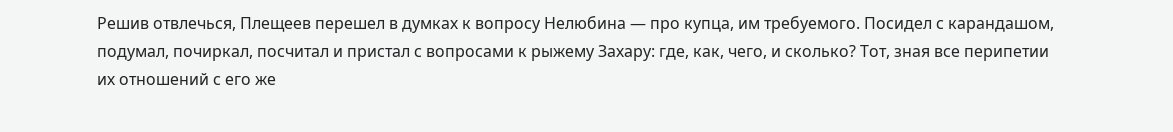Решив отвлечься, Плещеев перешел в думках к вопросу Нелюбина — про купца, им требуемого. Посидел с карандашом, подумал, почиркал, посчитал и пристал с вопросами к рыжему Захару: где, как, чего, и сколько? Тот, зная все перипетии их отношений с его же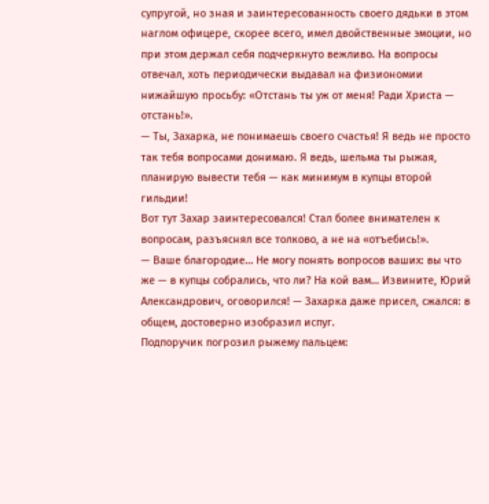супругой, но зная и заинтересованность своего дядьки в этом наглом офицере, скорее всего, имел двойственные эмоции, но при этом держал себя подчеркнуто вежливо. На вопросы отвечал, хоть периодически выдавал на физиономии нижайшую просьбу: «Отстань ты уж от меня! Ради Христа — отстань!».
— Ты, Захарка, не понимаешь своего счастья! Я ведь не просто так тебя вопросами донимаю. Я ведь, шельма ты рыжая, планирую вывести тебя — как минимум в купцы второй гильдии!
Вот тут Захар заинтересовался! Стал более внимателен к вопросам, разъяснял все толково, а не на «отъебись!».
— Ваше благородие… Не могу понять вопросов ваших: вы что же — в купцы собрались, что ли? На кой вам… Извините, Юрий Александрович, оговорился! — Захарка даже присел, сжался: в общем, достоверно изобразил испуг.
Подпоручик погрозил рыжему пальцем: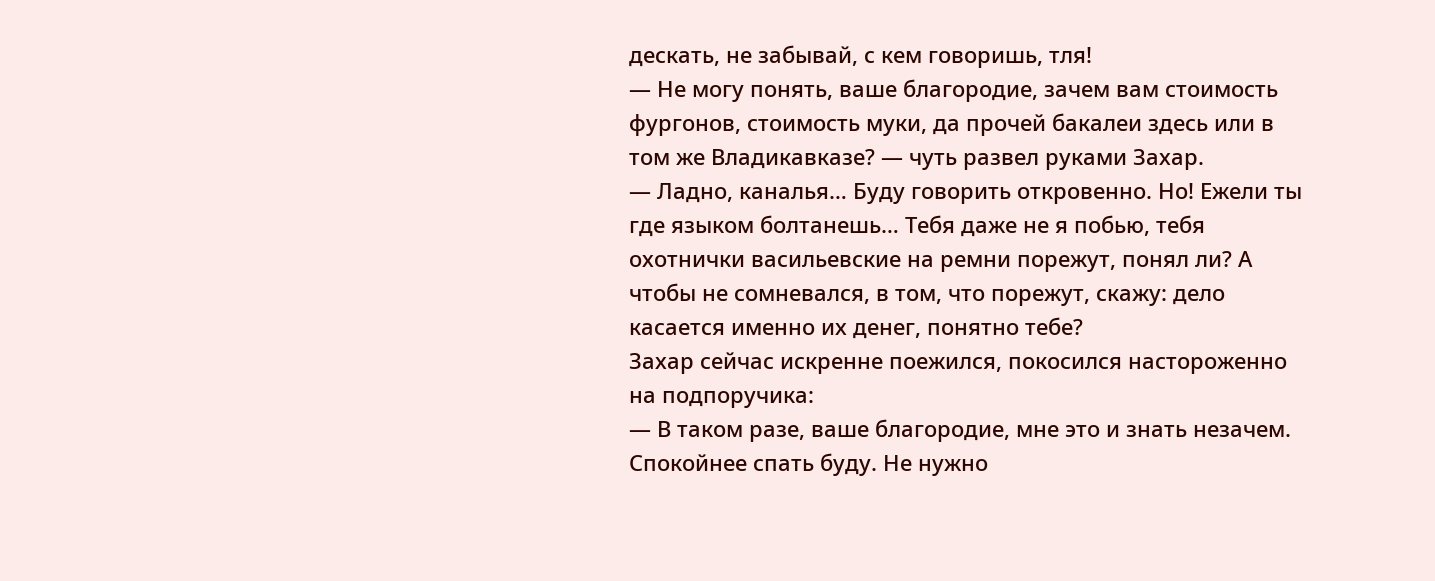дескать, не забывай, с кем говоришь, тля!
— Не могу понять, ваше благородие, зачем вам стоимость фургонов, стоимость муки, да прочей бакалеи здесь или в том же Владикавказе? — чуть развел руками Захар.
— Ладно, каналья… Буду говорить откровенно. Но! Ежели ты где языком болтанешь… Тебя даже не я побью, тебя охотнички васильевские на ремни порежут, понял ли? А чтобы не сомневался, в том, что порежут, скажу: дело касается именно их денег, понятно тебе?
Захар сейчас искренне поежился, покосился настороженно на подпоручика:
— В таком разе, ваше благородие, мне это и знать незачем. Спокойнее спать буду. Не нужно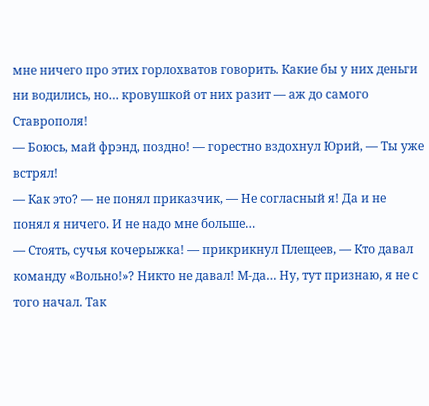мне ничего про этих горлохватов говорить. Какие бы у них деньги ни водились, но… кровушкой от них разит — аж до самого Ставрополя!
— Боюсь, май фрэнд, поздно! — горестно вздохнул Юрий, — Ты уже встрял!
— Как это? — не понял приказчик, — Не согласный я! Да и не понял я ничего. И не надо мне больше…
— Стоять, сучья кочерыжка! — прикрикнул Плещеев, — Кто давал команду «Вольно!»? Никто не давал! М-да… Ну, тут признаю, я не с того начал. Так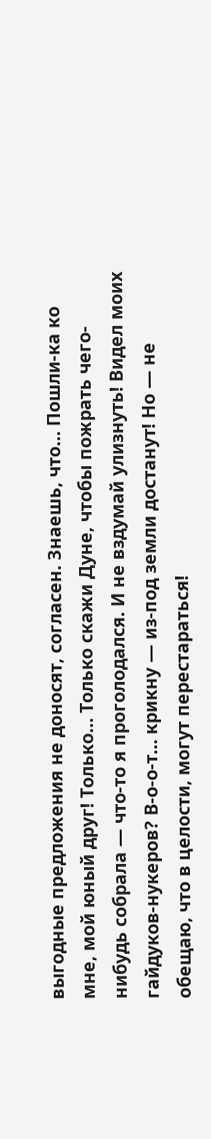выгодные предложения не доносят, согласен. Знаешь, что… Пошли-ка ко мне, мой юный друг! Только… Только скажи Дуне, чтобы пожрать чего-нибудь собрала — что-то я проголодался. И не вздумай улизнуть! Видел моих гайдуков-нукеров? В-о-о-т… крикну — из-под земли достанут! Но — не обещаю, что в целости, могут перестараться!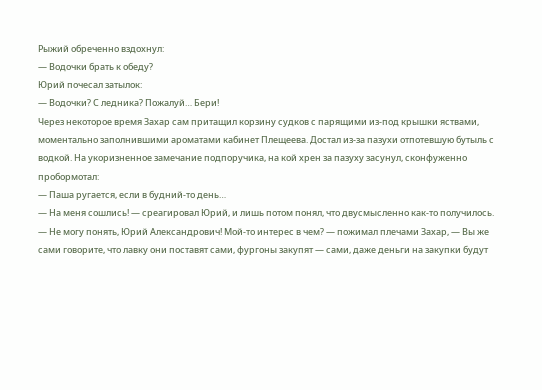Рыжий обреченно вздохнул:
— Водочки брать к обеду?
Юрий почесал затылок:
— Водочки? С ледника? Пожалуй… Бери!
Через некоторое время Захар сам притащил корзину судков с парящими из-под крышки яствами, моментально заполнившими ароматами кабинет Плещеева. Достал из-за пазухи отпотевшую бутыль с водкой. На укоризненное замечание подпоручика, на кой хрен за пазуху засунул, сконфуженно пробормотал:
— Паша ругается, если в будний-то день…
— На меня сошлись! — среагировал Юрий, и лишь потом понял, что двусмысленно как-то получилось.
— Не могу понять, Юрий Александрович! Мой-то интерес в чем? — пожимал плечами Захар, — Вы же сами говорите, что лавку они поставят сами, фургоны закупят — сами, даже деньги на закупки будут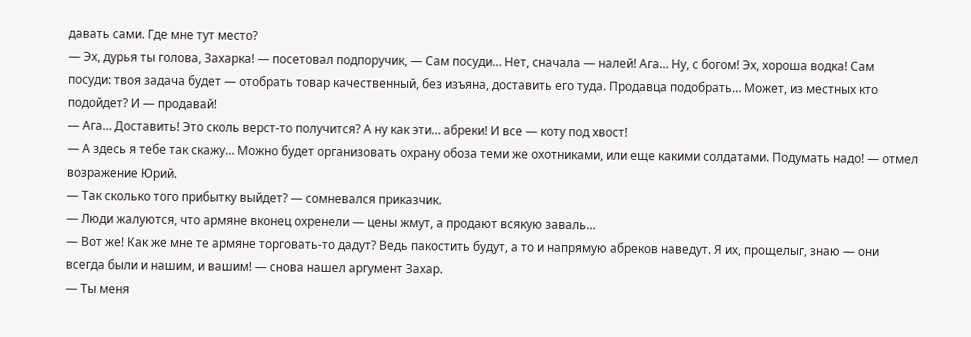давать сами. Где мне тут место?
— Эх, дурья ты голова, Захарка! — посетовал подпоручик, — Сам посуди… Нет, сначала — налей! Ага… Ну, с богом! Эх, хороша водка! Сам посуди: твоя задача будет — отобрать товар качественный, без изъяна, доставить его туда. Продавца подобрать… Может, из местных кто подойдет? И — продавай!
— Ага… Доставить! Это сколь верст-то получится? А ну как эти… абреки! И все — коту под хвост!
— А здесь я тебе так скажу… Можно будет организовать охрану обоза теми же охотниками, или еще какими солдатами. Подумать надо! — отмел возражение Юрий.
— Так сколько того прибытку выйдет? — сомневался приказчик.
— Люди жалуются, что армяне вконец охренели — цены жмут, а продают всякую заваль…
— Вот же! Как же мне те армяне торговать-то дадут? Ведь пакостить будут, а то и напрямую абреков наведут. Я их, прощелыг, знаю — они всегда были и нашим, и вашим! — снова нашел аргумент Захар.
— Ты меня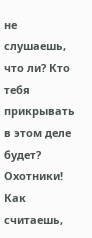не слушаешь, что ли? Кто тебя прикрывать в этом деле будет? Охотники! Как считаешь,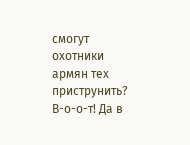смогут охотники армян тех приструнить? В-о-о-т! Да в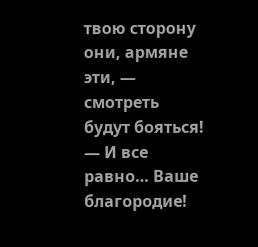твою сторону они, армяне эти, — смотреть будут бояться!
— И все равно… Ваше благородие!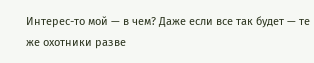Интерес-то мой — в чем? Даже если все так будет — те же охотники разве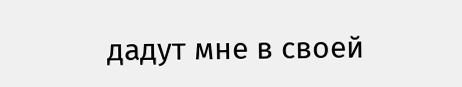дадут мне в своей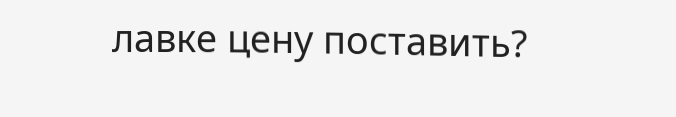лавке цену поставить?